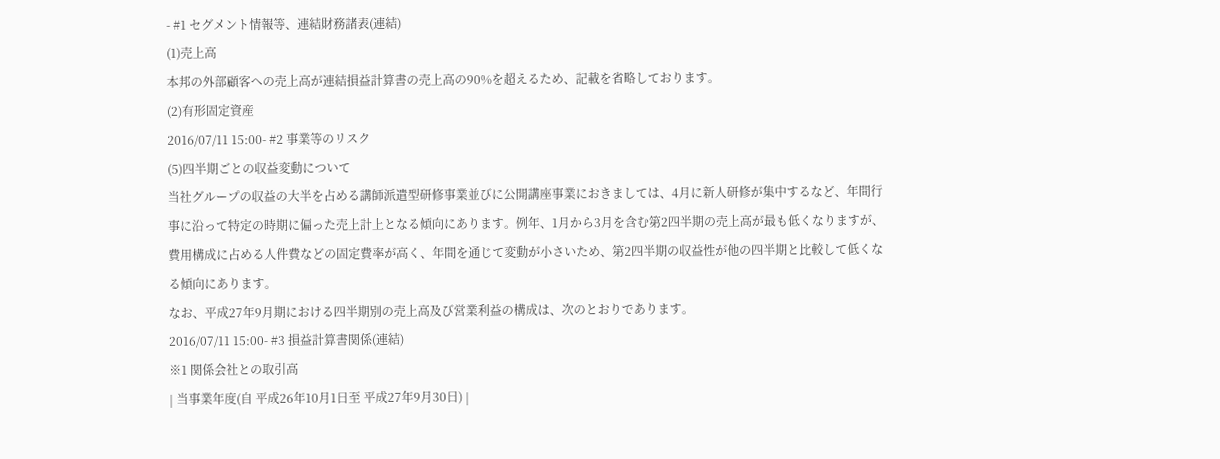- #1 セグメント情報等、連結財務諸表(連結)
(1)売上高
本邦の外部顧客への売上高が連結損益計算書の売上高の90%を超えるため、記載を省略しております。
(2)有形固定資産
2016/07/11 15:00- #2 事業等のリスク
(5)四半期ごとの収益変動について
当社グループの収益の大半を占める講師派遣型研修事業並びに公開講座事業におきましては、4月に新人研修が集中するなど、年間行事に沿って特定の時期に偏った売上計上となる傾向にあります。例年、1月から3月を含む第2四半期の売上高が最も低くなりますが、費用構成に占める人件費などの固定費率が高く、年間を通じて変動が小さいため、第2四半期の収益性が他の四半期と比較して低くなる傾向にあります。
なお、平成27年9月期における四半期別の売上高及び営業利益の構成は、次のとおりであります。
2016/07/11 15:00- #3 損益計算書関係(連結)
※1 関係会社との取引高
| 当事業年度(自 平成26年10月1日至 平成27年9月30日) |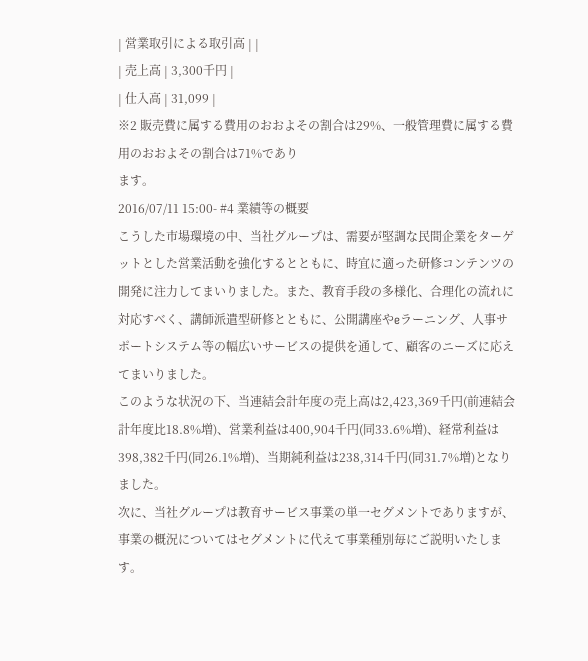| 営業取引による取引高 | |
| 売上高 | 3,300千円 |
| 仕入高 | 31,099 |
※2 販売費に属する費用のおおよその割合は29%、一般管理費に属する費用のおおよその割合は71%であり
ます。
2016/07/11 15:00- #4 業績等の概要
こうした市場環境の中、当社グループは、需要が堅調な民間企業をターゲットとした営業活動を強化するとともに、時宜に適った研修コンテンツの開発に注力してまいりました。また、教育手段の多様化、合理化の流れに対応すべく、講師派遣型研修とともに、公開講座やeラーニング、人事サポートシステム等の幅広いサービスの提供を通して、顧客のニーズに応えてまいりました。
このような状況の下、当連結会計年度の売上高は2,423,369千円(前連結会計年度比18.8%増)、営業利益は400,904千円(同33.6%増)、経常利益は398,382千円(同26.1%増)、当期純利益は238,314千円(同31.7%増)となりました。
次に、当社グループは教育サービス事業の単一セグメントでありますが、事業の概況についてはセグメントに代えて事業種別毎にご説明いたします。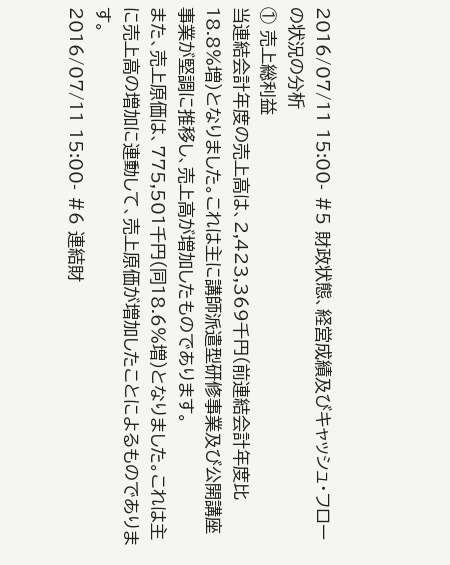2016/07/11 15:00- #5 財政状態、経営成績及びキャッシュ・フローの状況の分析
① 売上総利益
当連結会計年度の売上高は、2,423,369千円(前連結会計年度比18.8%増)となりました。これは主に講師派遣型研修事業及び公開講座事業が堅調に推移し、売上高が増加したものであります。
また、売上原価は、775,501千円(同18.6%増)となりました。これは主に売上高の増加に連動して、売上原価が増加したことによるものであります。
2016/07/11 15:00- #6 連結財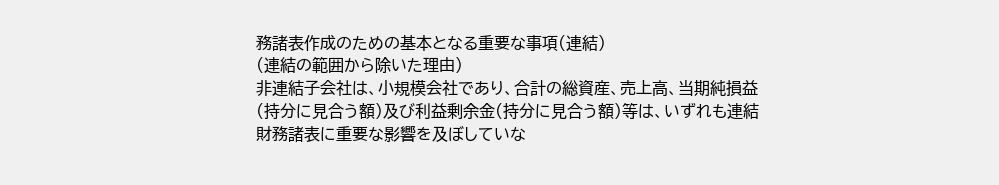務諸表作成のための基本となる重要な事項(連結)
(連結の範囲から除いた理由)
非連結子会社は、小規模会社であり、合計の総資産、売上高、当期純損益(持分に見合う額)及び利益剰余金(持分に見合う額)等は、いずれも連結財務諸表に重要な影響を及ぼしていな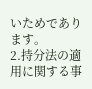いためであります。
2.持分法の適用に関する事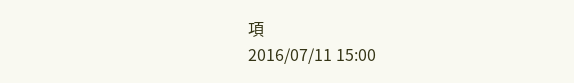項
2016/07/11 15:00